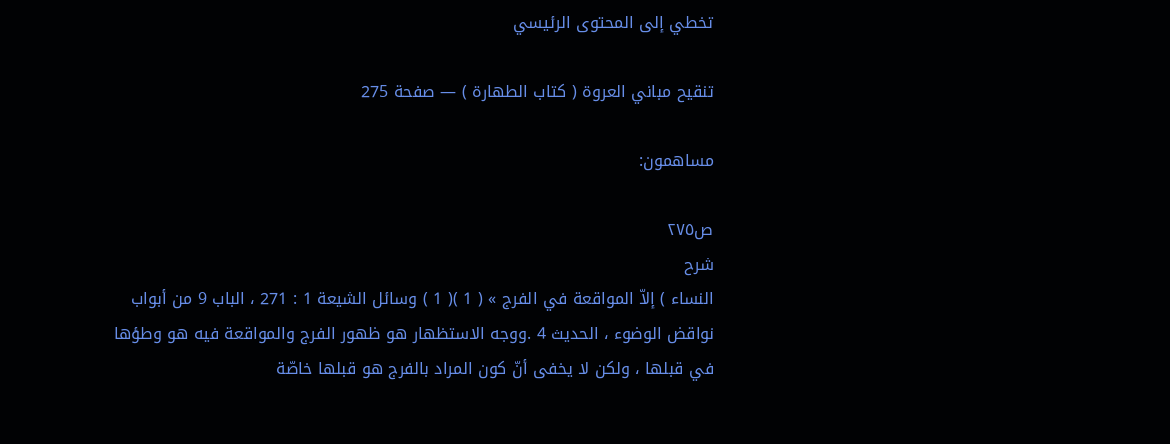تخطي إلى المحتوى الرئيسي

تنقيح مباني العروة ( كتاب الطهارة ) — صفحة 275

مساهمون:

ص٢٧٥
شرح
النساء ) إلاّ المواقعة في الفرج » ( 1 )( 1 ) وسائل الشيعة 1 : 271 ، الباب 9 من أبواب نواقض الوضوء ، الحديث 4 .ووجه الاستظهار هو ظهور الفرج والمواقعة فيه هو وطؤها في قبلها ، ولكن لا يخفى أنّ كون المراد بالفرج هو قبلها خاصّة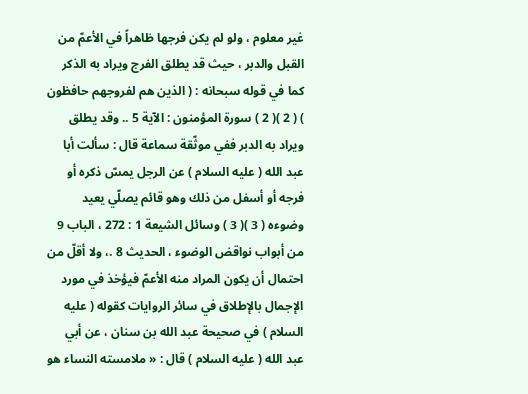غير معلوم ، ولو لم يكن فرجها ظاهراً في الأعمّ من القبل والدبر ، حيث قد يطلق الفرج ويراد به الذكر كما في قوله سبحانه : ( الذين هم لفروجهم حافظون ) ( 2 )( 2 ) سورة المؤمنون : الآية 5 .. وقد يطلق ويراد به الدبر ففي موثّقة سماعة قال : سألت أبا عبد الله ( عليه السلام ) عن الرجل يمسّ ذكره أو فرجه أو أسفل من ذلك وهو قائم يصلّي يعيد وضوءه ( 3 )( 3 ) وسائل الشيعة 1 : 272 ، الباب 9 من أبواب نواقض الوضوء ، الحديث 8 .، ولا أقلّ من احتمال أن يكون المراد منه الأعمّ فيؤخذ في مورد الإجمال بالإطلاق في سائر الروايات كقوله ( عليه السلام ) في صحيحة عبد الله بن سنان ، عن أبي عبد الله ( عليه السلام ) قال : « ملامسته النساء هو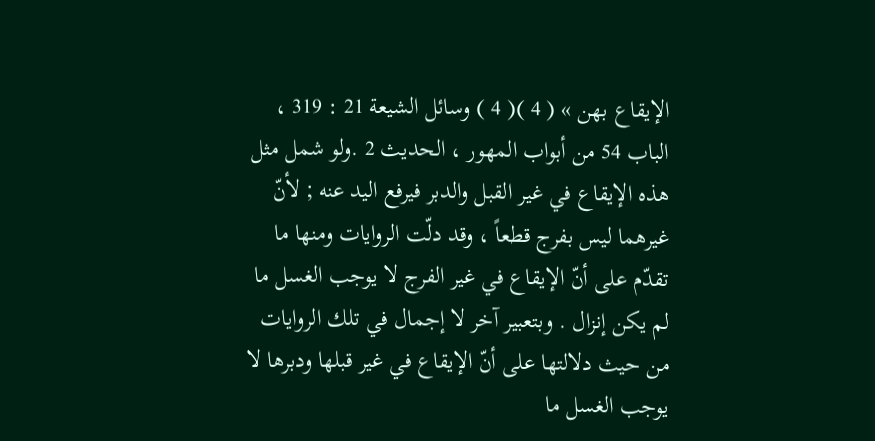الإيقاع بهن » ( 4 )( 4 ) وسائل الشيعة 21 : 319 ، الباب 54 من أبواب المهور ، الحديث 2 .ولو شمل مثل هذه الإيقاع في غير القبل والدبر فيرفع اليد عنه ; لأنّ غيرهما ليس بفرج قطعاً ، وقد دلّت الروايات ومنها ما تقدّم على أنّ الإيقاع في غير الفرج لا يوجب الغسل ما لم يكن إنزال . وبتعبير آخر لا إجمال في تلك الروايات من حيث دلالتها على أنّ الإيقاع في غير قبلها ودبرها لا يوجب الغسل ما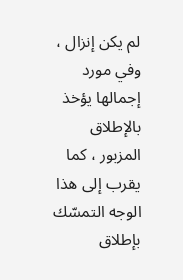لم يكن إنزال ، وفي مورد إجمالها يؤخذ بالإطلاق المزبور ، كما يقرب إلى هذا الوجه التمسّك بإطلاق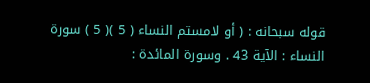قوله سبحانه : ( أو لامستم النساء ( 5 )( 5 ) سورة النساء : الآية 43 . وسورة المائدة :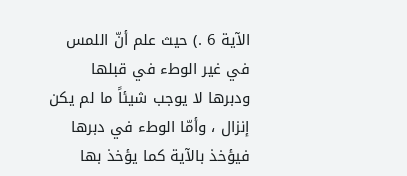الآية 6 .) حيث علم أنّ اللمس في غير الوطء في قبلها ودبرها لا يوجب شيئاً ما لم يكن إنزال ، وأمّا الوطء في دبرها فيؤخذ بالآية كما يؤخذ بها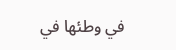في وطئها في